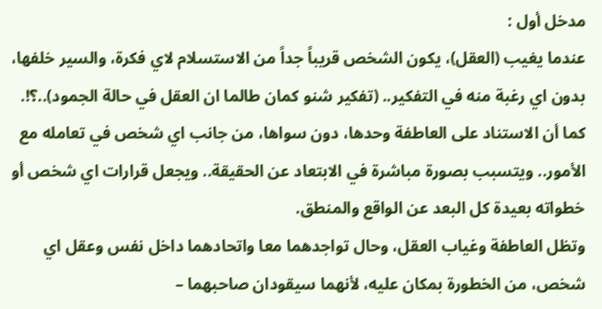مدخل أول :
عندما يغيب (العقل)، يكون الشخص قريباً جداً من الاستسلام لاي فكرة، والسير خلفها، بدون اي رغبة منه في التفكير.. (تفكير شنو كمان طالما ان العقل في حالة الجمود)..؟!.
كما أن الاستناد على العاطفة وحدها، دون سواها، من جانب اي شخص في تعامله مع الأمور.. ويتسبب بصورة مباشرة في الابتعاد عن الحقيقة.. ويجعل قرارات اي شخص أو خطواته بعيدة كل البعد عن الواقع والمنطق.
وتظل العاطفة وغياب العقل، وحال تواجدهما معا واتحادهما داخل نفس وعقل اي شخص، من الخطورة بمكان عليه، لأنهما سيقودان صاحبهما –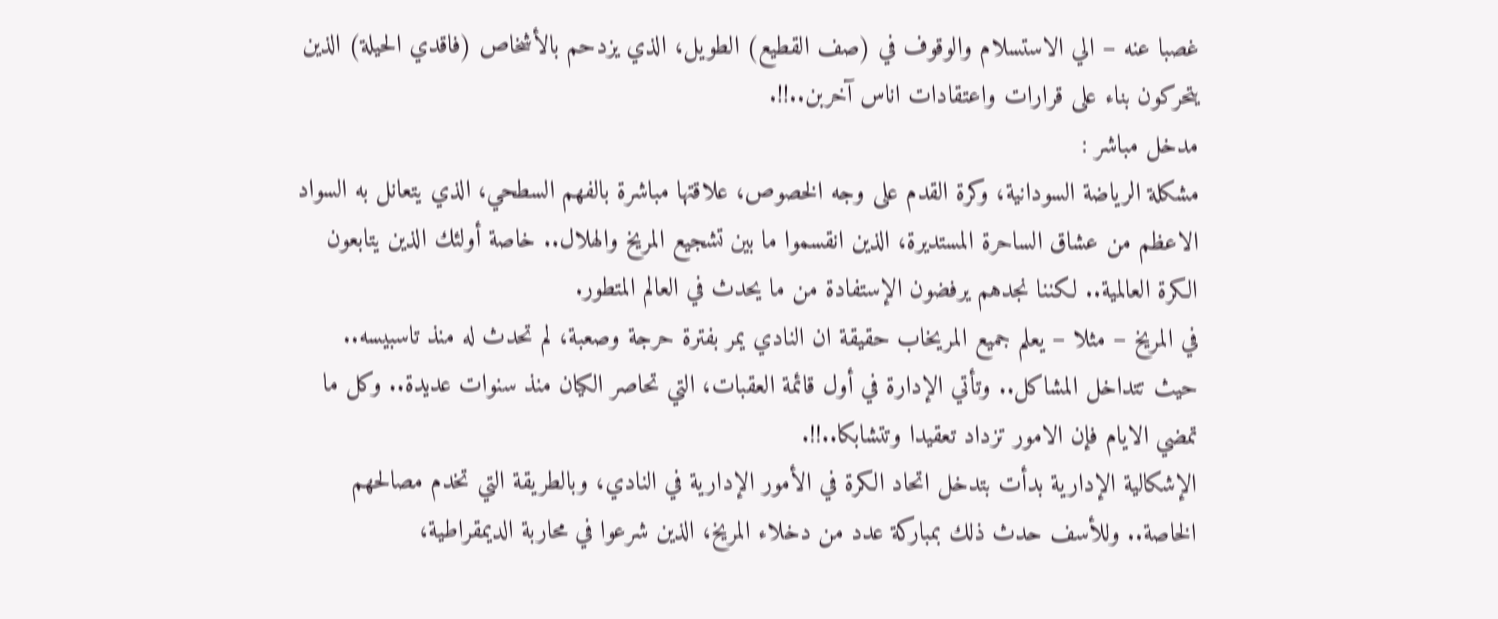غصبا عنه – الي الاستسلام والوقوف في (صف القطيع) الطويل، الذي يزدحم بالأشخاص (فاقدي الحيلة) الذين يتحركون بناء على قرارات واعتقادات اناس آخربن..!!.
مدخل مباشر :
مشكلة الرياضة السودانية، وكرة القدم على وجه الخصوص، علاقتها مباشرة بالفهم السطحي، الذي يتعانل به السواد الاعظم من عشاق الساحرة المستديرة، الذين انقسموا ما بين تشجيع المريخ والهلال.. خاصة أولئك الذين يتابعون الكرة العالمية.. لكننا نجدهم يرفضون الإستفادة من ما يحدث في العالم المتطور.
في المريخ – مثلا – يعلم جميع المريخاب حقيقة ان النادي يمر بفترة حرجة وصعبة، لم تحدث له منذ تاسبيسه.. حيث تتداخل المشاكل.. وتأتي الإدارة في أول قائمة العقبات، التي تحاصر الكيان منذ سنوات عديدة.. وكل ما تمضي الايام فإن الامور تزداد تعقيدا وتتشابكا..!!.
الإشكالية الإدارية بدأت بتدخل اتحاد الكرة في الأمور الإدارية في النادي، وبالطريقة التي تخدم مصالحهم الخاصة.. وللأسف حدث ذلك بمباركة عدد من دخلاء المريخ، الذين شرعوا في محاربة الديمقراطية،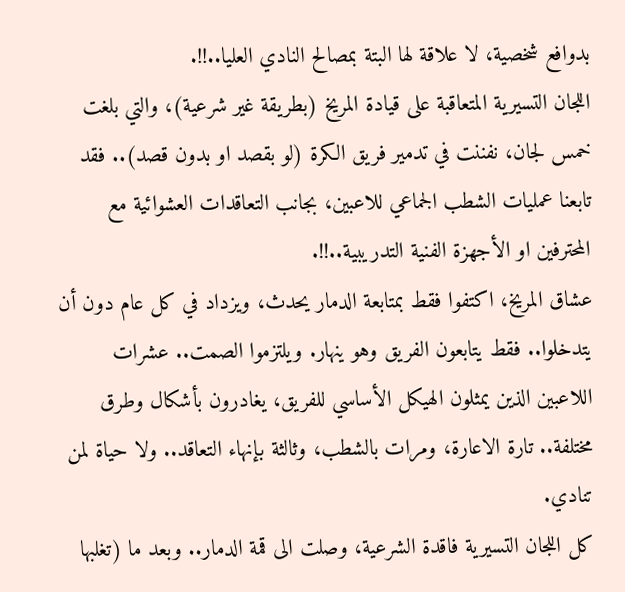بدوافع شخصية، لا علاقة لها البتة بمصالح النادي العليا..!!.
اللجان التسيرية المتعاقبة على قيادة المريخ (بطريقة غير شرعية)، والتي بلغت خمس لجان، نفننت في تدمير فريق الكرة (لو بقصد او بدون قصد).. فقد تابعنا عمليات الشطب الجماعي للاعبين، بجانب التعاقدات العشوائية مع المحترفين او الأجهزة الفنية التدريبية..!!.
عشاق المريخ، اكتفوا فقط بمتابعة الدمار يحدث، ويزداد في كل عام دون أن يتدخلوا.. فقط يتابعون الفريق وهو ينهار. ويلتزموا الصمت.. عشرات اللاعبين الذين يمثلون الهيكل الأساسي للفريق، يغادرون بأشكال وطرق مختلفة.. تارة الاعارة، ومرات بالشطب، وثالثة بإنهاء التعاقد.. ولا حياة لمن تنادي.
كل اللجان التسيرية فاقدة الشرعية، وصلت الى قمة الدمار.. وبعد ما (تغلبها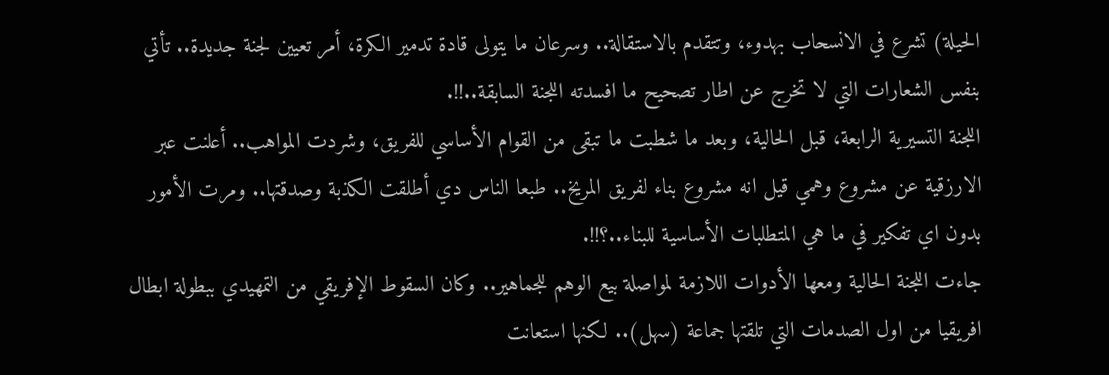الحيلة) تشرع في الانسحاب بهدوء، وتتقدم بالاستقالة.. وسرعان ما يتولى قادة تدمير الكرة، أمر تعيين لجنة جديدة.. تأتي بنفس الشعارات التي لا تخرج عن اطار تصحيح ما افسدته اللجنة السابقة..!!.
اللجنة التسيرية الرابعة، قبل الحالية، وبعد ما شطبت ما تبقى من القوام الأساسي للفريق، وشردت المواهب.. أعلنت عبر الارزقية عن مشروع وهمي قيل انه مشروع بناء لفريق المريخ.. طبعا الناس دي أطلقت الكذبة وصدقتها.. ومرت الأمور بدون اي تفكير في ما هي المتطلبات الأساسية للبناء..؟!!.
جاءت اللجنة الحالية ومعها الأدوات اللازمة لمواصلة بيع الوهم للجماهير.. وكان السقوط الإفريقي من التمهيدي ببطولة ابطال افريقيا من اول الصدمات التي تلقتها جماعة (سهل).. لكنها استعانت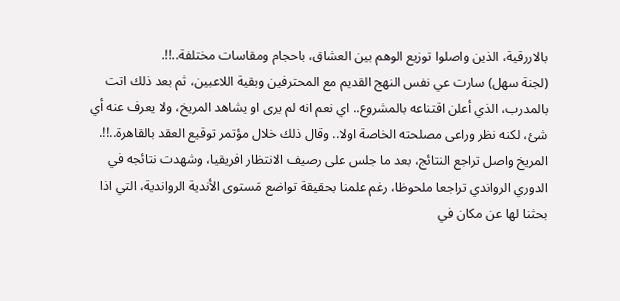بالاررقية، الذين واصلوا توزيع الوهم بين العشاق، باحجام ومقاسات مختلفة..!!.
(لجنة سهل) سارت عي نفس النهج القديم مع المحترفين وبقية اللاعبين، ثم بعد ذلك اتت بالمدرب، الذي أعلن اقتناعه بالمشروع.. اي نعم انه لم يرى او يشاهد المريخ، ولا يعرف عنه أي شئ، لكنه نظر وراعى مصلحته الخاصة اولا.. وقال ذلك خلال مؤتمر توقيع العقد بالقاهرة..!!.
المريخ واصل تراجع النتائج، بعد ما جلس على رصيف الانتظار افريقيا، وشهدت نتائجه في الدوري الرواندي تراجعا ملحوظا، رغم علمنا بحقيقة تواضع مَستوى الأندية الرواندية، التي اذا بحثنا لها عن مكان في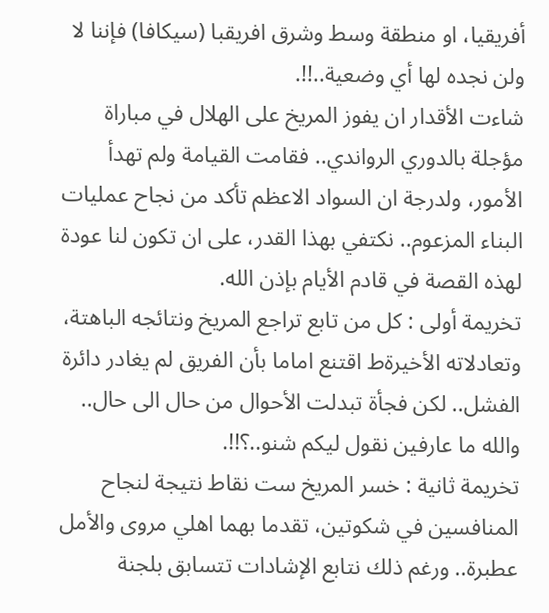أفريقيا، او منطقة وسط وشرق افريقبا (سيكافا) فإننا لا ولن نجده لها أي وضعية..!!.
شاءت الأقدار ان يفوز المريخ على الهلال في مباراة مؤجلة بالدوري الرواندي.. فقامت القيامة ولم تهدأ الأمور، ولدرجة ان السواد الاعظم تأكد من نجاح عمليات البناء المزعوم.. نكتفي بهذا القدر، على ان تكون لنا عودة لهذه القصة في قادم الأيام بإذن الله.
تخريمة أولى : كل من تابع تراجع المريخ ونتائجه الباهتة، وتعادلاته الأخيرةط اقتنع اماما بأن الفريق لم يغادر دائرة الفشل.. لكن فجأة تبدلت الأحوال من حال الى حال.. والله ما عارفين نقول ليكم شنو..؟!!.
تخريمة ثانية : خسر المريخ ست نقاط نتيجة لنجاح المنافسين في شكوتين، تقدما بهما اهلي مروى والأمل عطبرة.. ورغم ذلك نتابع الإشادات تتسابق بلجنة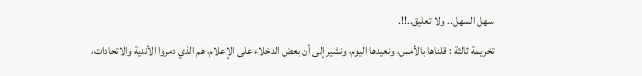سهل السهل.. ولا تعليق..!!.
تخريمة ثالثة : قلناها بالأمس، ونعيدها اليوم، ونشير إلى أن بعض الدخلاء على الإعلام، هم الذي دمروا الأندية والاتحادات،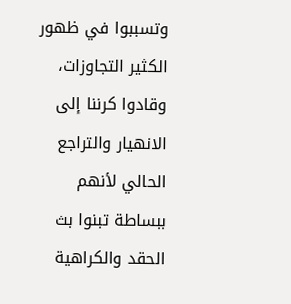وتسببوا في ظهور الكثير التجاوزات، وقادوا كرننا إلى الانهيار والتراجع الحالي لأنهم ببساطة تبنوا بث الحقد والكراهية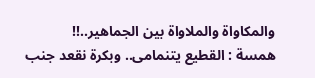والمكاواة والملاواة بين الجماهير..!!
همسة : القطيع يتنمامى.. وبكرة نقعد جنب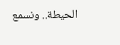الحيطة.. ونسمع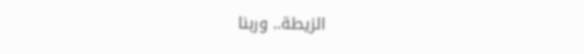الزيطة.. وربنا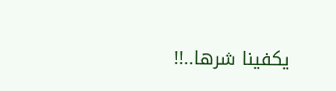يكفينا شرها..!!